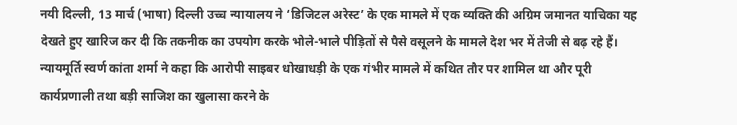नयी दिल्ली, 13 मार्च (भाषा) दिल्ली उच्च न्यायालय ने ‘डिजिटल अरेस्ट’ के एक मामले में एक व्यक्ति की अग्रिम जमानत याचिका यह देखते हुए खारिज कर दी कि तकनीक का उपयोग करके भोले-भाले पीड़ितों से पैसे वसूलने के मामले देश भर में तेजी से बढ़ रहे हैं।
न्यायमूर्ति स्वर्ण कांता शर्मा ने कहा कि आरोपी साइबर धोखाधड़ी के एक गंभीर मामले में कथित तौर पर शामिल था और पूरी कार्यप्रणाली तथा बड़ी साजिश का खुलासा करने के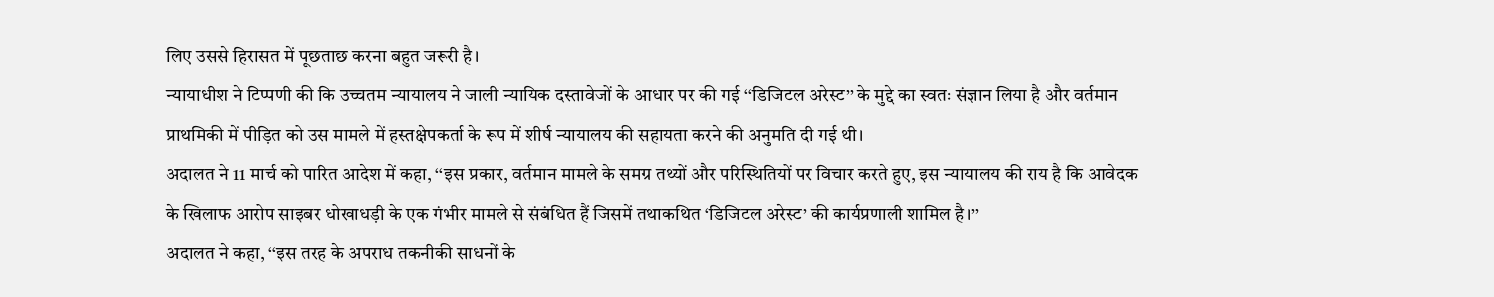लिए उससे हिरासत में पूछताछ करना बहुत जरूरी है।
न्यायाधीश ने टिप्पणी की कि उच्चतम न्यायालय ने जाली न्यायिक दस्तावेजों के आधार पर की गई ‘‘डिजिटल अरेस्ट’’ के मुद्दे का स्वतः संज्ञान लिया है और वर्तमान प्राथमिकी में पीड़ित को उस मामले में हस्तक्षेपकर्ता के रूप में शीर्ष न्यायालय की सहायता करने की अनुमति दी गई थी।
अदालत ने 11 मार्च को पारित आदेश में कहा, ‘‘इस प्रकार, वर्तमान मामले के समग्र तथ्यों और परिस्थितियों पर विचार करते हुए, इस न्यायालय की राय है कि आवेदक के खिलाफ आरोप साइबर धोखाधड़ी के एक गंभीर मामले से संबंधित हैं जिसमें तथाकथित ‘डिजिटल अरेस्ट’ की कार्यप्रणाली शामिल है।’’
अदालत ने कहा, ‘‘इस तरह के अपराध तकनीकी साधनों के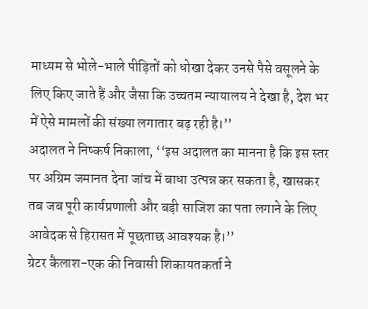माध्यम से भोले-भाले पीड़ितों को धोखा देकर उनसे पैसे वसूलने के लिए किए जाते हैं और जैसा कि उच्चतम न्यायालय ने देखा है, देश भर में ऐसे मामलों की संख्या लगातार बढ़ रही है।’’
अदालत ने निष्कर्ष निकाला, ‘‘इस अदालत का मानना है कि इस स्तर पर अग्रिम जमानत देना जांच में बाधा उत्पन्न कर सकता है, खासकर तब जब पूरी कार्यप्रणाली और बड़ी साजिश का पता लगाने के लिए आवेदक से हिरासत में पूछताछ आवश्यक है।’’
ग्रेटर कैलाश-एक की निवासी शिकायतकर्ता ने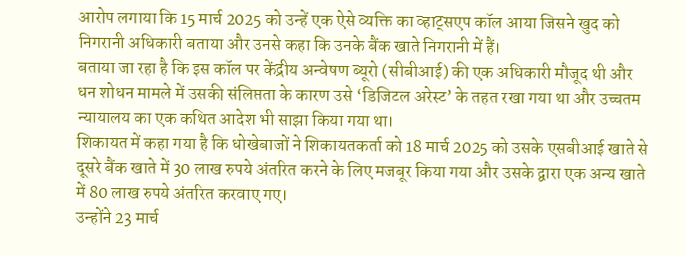आरोप लगाया कि 15 मार्च 2025 को उन्हें एक ऐसे व्यक्ति का व्हाट्सएप कॉल आया जिसने खुद को निगरानी अधिकारी बताया और उनसे कहा कि उनके बैंक खाते निगरानी में हैं।
बताया जा रहा है कि इस कॉल पर केंद्रीय अन्वेषण ब्यूरो (सीबीआई) की एक अधिकारी मौजूद थी और धन शोधन मामले में उसकी संलिप्तता के कारण उसे ‘डिजिटल अरेस्ट’ के तहत रखा गया था और उच्चतम न्यायालय का एक कथित आदेश भी साझा किया गया था।
शिकायत में कहा गया है कि धोखेबाजों ने शिकायतकर्ता को 18 मार्च 2025 को उसके एसबीआई खाते से दूसरे बैंक खाते में 30 लाख रुपये अंतरित करने के लिए मजबूर किया गया और उसके द्वारा एक अन्य खाते में 80 लाख रुपये अंतरित करवाए गए।
उन्होंने 23 मार्च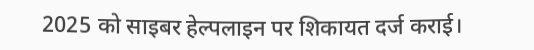2025 को साइबर हेल्पलाइन पर शिकायत दर्ज कराई।